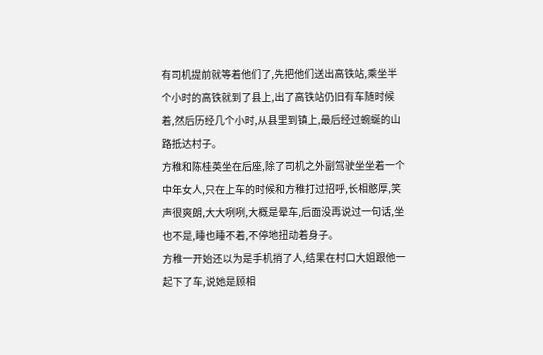有司机提前就等着他们了,先把他们送出高铁站,乘坐半个小时的高铁就到了县上,出了高铁站仍旧有车随时候着,然后历经几个小时,从县里到镇上,最后经过蜿蜒的山路抵达村子。
方稚和陈桂英坐在后座,除了司机之外副驾驶坐坐着一个中年女人,只在上车的时候和方稚打过招呼,长相憨厚,笑声很爽朗,大大咧咧,大概是晕车,后面没再说过一句话,坐也不是,睡也睡不着,不停地扭动着身子。
方稚一开始还以为是手机捎了人,结果在村口大姐跟他一起下了车,说她是顾相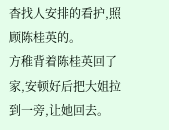杳找人安排的看护,照顾陈桂英的。
方稚背着陈桂英回了家,安顿好后把大姐拉到一旁,让她回去。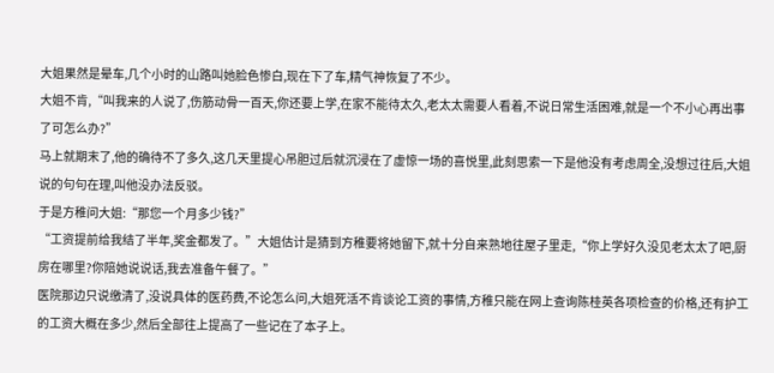大姐果然是晕车,几个小时的山路叫她脸色惨白,现在下了车,精气神恢复了不少。
大姐不肯,“叫我来的人说了,伤筋动骨一百天,你还要上学,在家不能待太久,老太太需要人看着,不说日常生活困难,就是一个不小心再出事了可怎么办?”
马上就期末了,他的确待不了多久,这几天里提心吊胆过后就沉浸在了虚惊一场的喜悦里,此刻思索一下是他没有考虑周全,没想过往后,大姐说的句句在理,叫他没办法反驳。
于是方稚问大姐:“那您一个月多少钱?”
“工资提前给我结了半年,奖金都发了。”大姐估计是猜到方稚要将她留下,就十分自来熟地往屋子里走,“你上学好久没见老太太了吧,厨房在哪里?你陪她说说话,我去准备午餐了。”
医院那边只说缴清了,没说具体的医药费,不论怎么问,大姐死活不肯谈论工资的事情,方稚只能在网上查询陈桂英各项检查的价格,还有护工的工资大概在多少,然后全部往上提高了一些记在了本子上。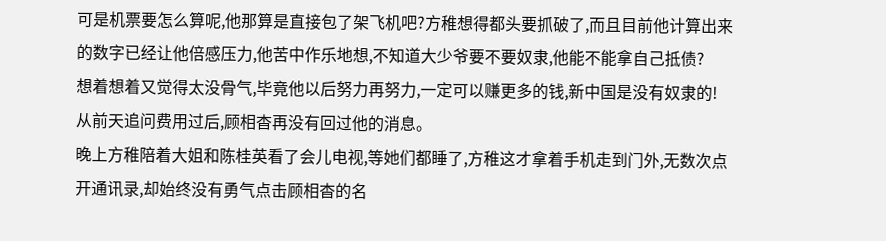可是机票要怎么算呢,他那算是直接包了架飞机吧?方稚想得都头要抓破了,而且目前他计算出来的数字已经让他倍感压力,他苦中作乐地想,不知道大少爷要不要奴隶,他能不能拿自己抵债?
想着想着又觉得太没骨气,毕竟他以后努力再努力,一定可以赚更多的钱,新中国是没有奴隶的!
从前天追问费用过后,顾相杳再没有回过他的消息。
晚上方稚陪着大姐和陈桂英看了会儿电视,等她们都睡了,方稚这才拿着手机走到门外,无数次点开通讯录,却始终没有勇气点击顾相杳的名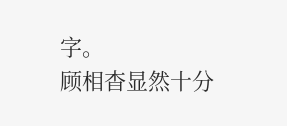字。
顾相杳显然十分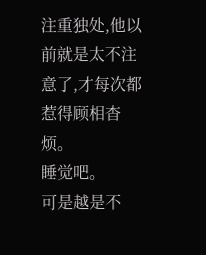注重独处,他以前就是太不注意了,才每次都惹得顾相杳烦。
睡觉吧。
可是越是不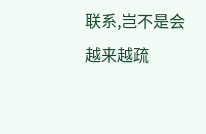联系,岂不是会越来越疏